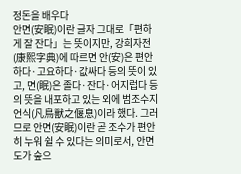정돈을 배우다
안면(安眠)이란 글자 그대로「편하게 잘 잔다」는 뜻이지만, 강희자전(康熙字典)에 따르면 안(安)은 편안하다·고요하다·값싸다 등의 뜻이 있고, 면(眠)은 졸다·잔다·어지럽다 등의 뜻을 내포하고 있는 외에 범조수지언식(凡鳥獸之偃息)이라 했다. 그러므로 안면(安眠)이란 곧 조수가 편안히 누워 쉴 수 있다는 의미로서, 안면도가 숲으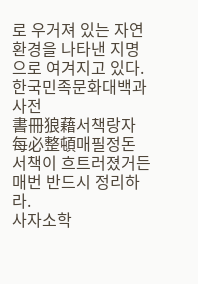로 우거져 있는 자연환경을 나타낸 지명으로 여겨지고 있다.
한국민족문화대백과 사전
書冊狼藉서책랑자
每必整頓매필정돈
서책이 흐트러졌거든
매번 반드시 정리하라.
사자소학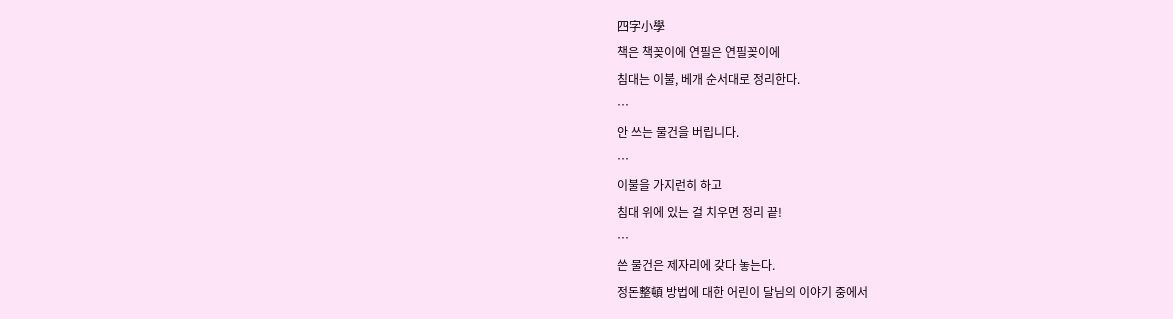四字小學
책은 책꽂이에 연필은 연필꽂이에
침대는 이불, 베개 순서대로 정리한다.
…
안 쓰는 물건을 버립니다.
…
이불을 가지런히 하고
침대 위에 있는 걸 치우면 정리 끝!
…
쓴 물건은 제자리에 갖다 놓는다.
정돈整頓 방법에 대한 어린이 달님의 이야기 중에서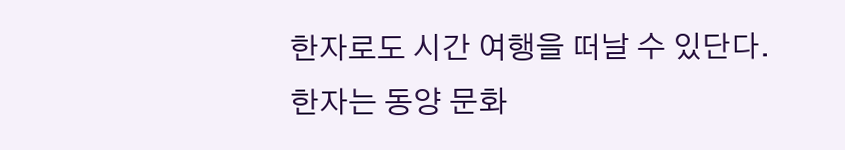한자로도 시간 여행을 떠날 수 있단다.
한자는 동양 문화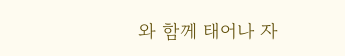와 함께 태어나 자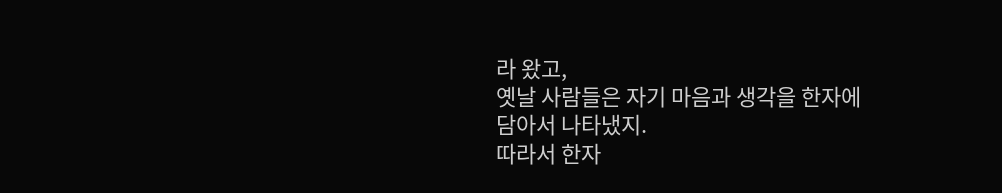라 왔고,
옛날 사람들은 자기 마음과 생각을 한자에
담아서 나타냈지.
따라서 한자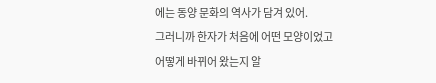에는 동양 문화의 역사가 담겨 있어.
그러니까 한자가 처음에 어떤 모양이었고
어떻게 바뀌어 왔는지 알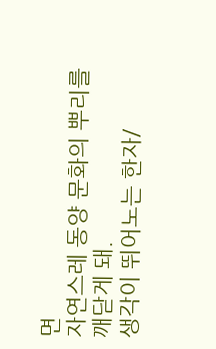면
자연스레 동양 문화의 뿌리를 깨닫게 돼.
생각이 뛰어노는 한자/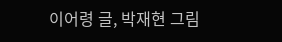이어령 글, 박재현 그림